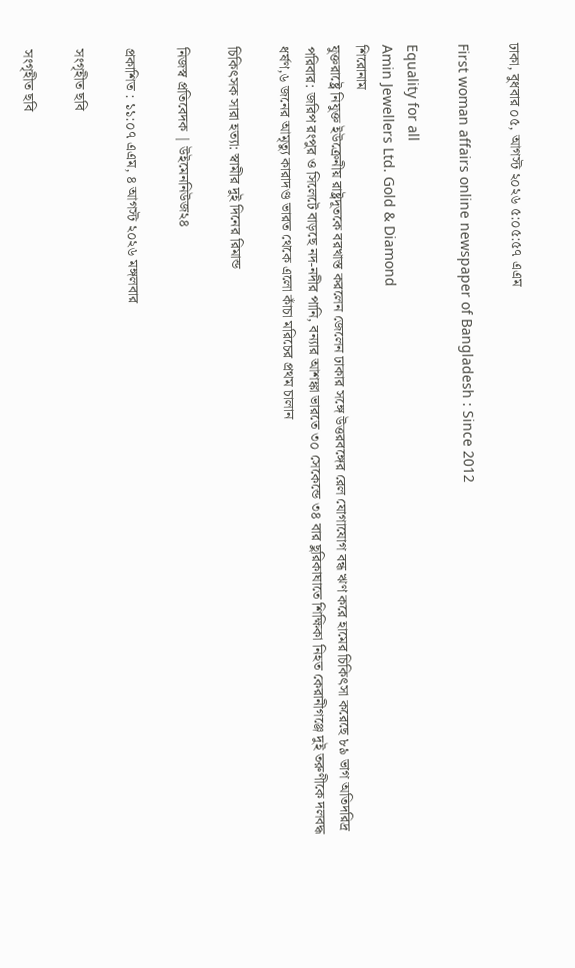ঢাকা, বুধবার ০৫, আগস্ট ২০২৬ ৫:০৫:৫৭ এএম

First woman affairs online newspaper of Bangladesh : Since 2012

Equality for all
Amin Jewellers Ltd. Gold & Diamond
শিরোনাম
যুক্তরাষ্ট্রে নিযুক্ত ইউক্রেনীয় রাষ্ট্রদূতকে বরখাস্ত করলেন জেলেন ঢাকার সঙ্গে উত্তরবঙ্গের রেল যোগাযোগ বন্ধ ঋণ করে হামের চিকিৎসা করেছে ৮৯ ভাগ অতিদরিদ্র পরিবার: জরিপ রংপুর ও সিলেটে বাড়ছে নদ-নদীর পানি, বন্যার আশঙ্কা ভারতে ৩০ সেকেন্ডে ৩৪ বার ছুরিকাঘাতে শিক্ষিকা নিহত কেরানীগঞ্জে দুই তরুণীকে দলবদ্ধ ধর্ষণ,৬ জনের আমৃত্যু কারাদণ্ড ভারত থেকে এলো কাঁচা মরিচের প্রথম চালান

চিকিৎসক সারা হত্যা: স্বামীর দুই দিনের রিমান্ড

নিজস্ব প্রতিবেদক | উইমেননিউজ২৪

প্রকাশিত : ১১:০৭ এএম, ৪ আগস্ট ২০২৬ মঙ্গলবার

সংগৃহীত ছবি

সংগৃহীত ছবি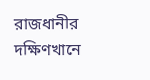রাজধানীর দক্ষিণখানে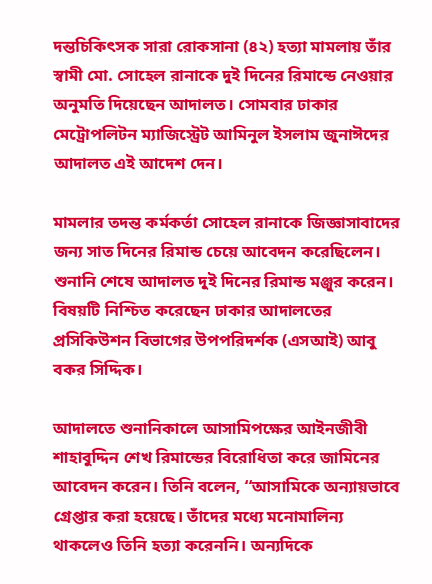দন্তচিকিৎসক সারা রোকসানা (৪২) হত্যা মামলায় তাঁর স্বামী মো. সোহেল রানাকে দুই দিনের রিমান্ডে নেওয়ার অনুমতি দিয়েছেন আদালত। সোমবার ঢাকার মেট্রোপলিটন ম্যাজিস্ট্রেট আমিনুল ইসলাম জুনাঈদের আদালত এই আদেশ দেন।

মামলার তদন্ত কর্মকর্তা সোহেল রানাকে জিজ্ঞাসাবাদের জন্য সাত দিনের রিমান্ড চেয়ে আবেদন করেছিলেন। শুনানি শেষে আদালত দুই দিনের রিমান্ড মঞ্জুর করেন। বিষয়টি নিশ্চিত করেছেন ঢাকার আদালতের প্রসিকিউশন বিভাগের উপপরিদর্শক (এসআই) আবু বকর সিদ্দিক।

আদালতে শুনানিকালে আসামিপক্ষের আইনজীবী শাহাবুদ্দিন শেখ রিমান্ডের বিরোধিতা করে জামিনের আবেদন করেন। তিনি বলেন, ‘‘আসামিকে অন্যায়ভাবে গ্রেপ্তার করা হয়েছে। তাঁদের মধ্যে মনোমালিন্য থাকলেও তিনি হত্যা করেননি। অন্যদিকে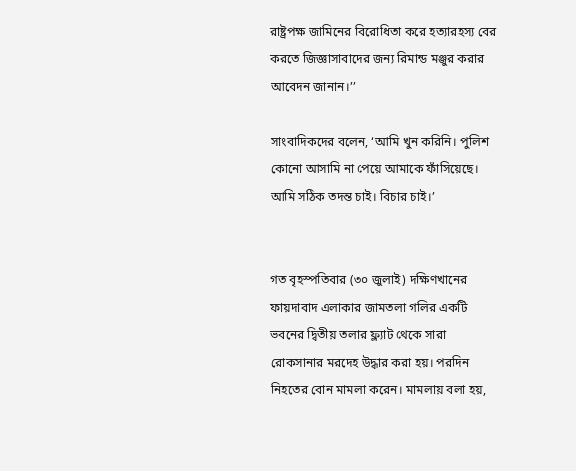রাষ্ট্রপক্ষ জামিনের বিরোধিতা করে হত্যারহস্য বের করতে জিজ্ঞাসাবাদের জন্য রিমান্ড মঞ্জুর করার আবেদন জানান।’’

সাংবাদিকদের বলেন, ‘আমি খুন করিনি। পুলিশ কোনো আসামি না পেয়ে আমাকে ফাঁসিয়েছে। আমি সঠিক তদন্ত চাই। বিচার চাই।’


গত বৃহস্পতিবার (৩০ জুলাই) দক্ষিণখানের ফায়দাবাদ এলাকার জামতলা গলির একটি ভবনের দ্বিতীয় তলার ফ্ল্যাট থেকে সারা রোকসানার মরদেহ উদ্ধার করা হয়। পরদিন নিহতের বোন মামলা করেন। মামলায় বলা হয়,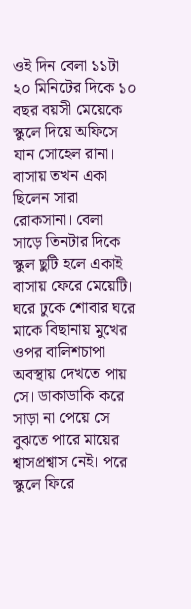ওই দিন বেলা ১১টা ২০ মিনিটের দিকে ১০ বছর বয়সী মেয়েকে স্কুলে দিয়ে অফিসে যান সোহেল রানা। বাসায় তখন একা ছিলেন সারা রোকসানা। বেলা সাড়ে তিনটার দিকে স্কুল ছুটি হলে একাই বাসায় ফেরে মেয়েটি। ঘরে ঢুকে শোবার ঘরে মাকে বিছানায় মুখের ওপর বালিশচাপা অবস্থায় দেখতে পায় সে। ডাকাডাকি করে সাড়া না পেয়ে সে বুঝতে পারে মায়ের শ্বাসপ্রশ্বাস নেই। পরে স্কুলে ফিরে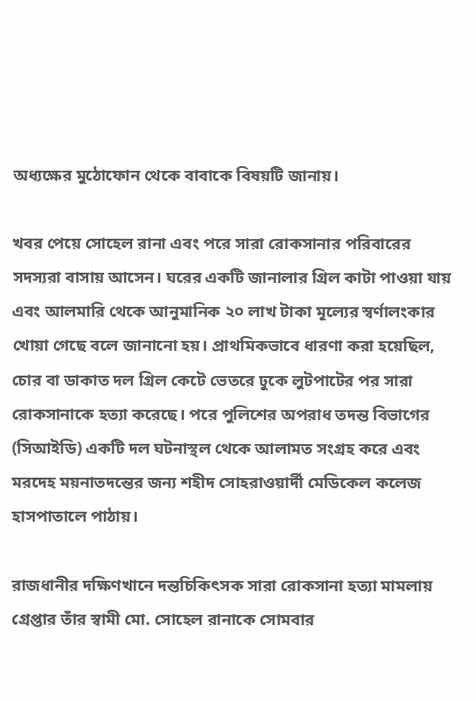অধ্যক্ষের মুঠোফোন থেকে বাবাকে বিষয়টি জানায়।

খবর পেয়ে সোহেল রানা এবং পরে সারা রোকসানার পরিবারের সদস্যরা বাসায় আসেন। ঘরের একটি জানালার গ্রিল কাটা পাওয়া যায় এবং আলমারি থেকে আনুমানিক ২০ লাখ টাকা মূল্যের স্বর্ণালংকার খোয়া গেছে বলে জানানো হয়। প্রাথমিকভাবে ধারণা করা হয়েছিল, চোর বা ডাকাত দল গ্রিল কেটে ভেতরে ঢুকে লুটপাটের পর সারা রোকসানাকে হত্যা করেছে। পরে পুলিশের অপরাধ তদন্ত বিভাগের (সিআইডি) একটি দল ঘটনাস্থল থেকে আলামত সংগ্রহ করে এবং মরদেহ ময়নাতদন্তের জন্য শহীদ সোহরাওয়ার্দী মেডিকেল কলেজ হাসপাতালে পাঠায়।

রাজধানীর দক্ষিণখানে দন্তচিকিৎসক সারা রোকসানা হত্যা মামলায় গ্রেপ্তার তাঁর স্বামী মো. সোহেল রানাকে সোমবার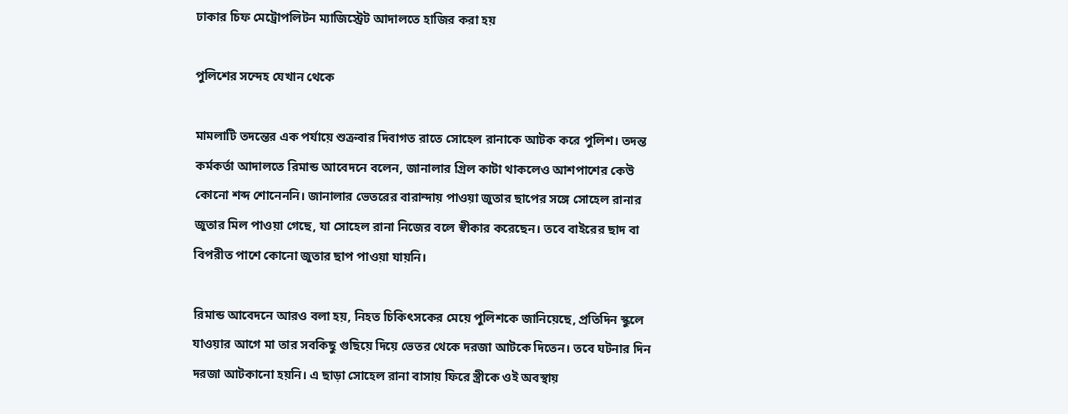ঢাকার চিফ মেট্রোপলিটন ম্যাজিস্ট্রেট আদালতে হাজির করা হয়

পুলিশের সন্দেহ যেখান থেকে

মামলাটি তদন্তের এক পর্যায়ে শুক্রবার দিবাগত রাতে সোহেল রানাকে আটক করে পুলিশ। তদন্ত কর্মকর্তা আদালতে রিমান্ড আবেদনে বলেন, জানালার গ্রিল কাটা থাকলেও আশপাশের কেউ কোনো শব্দ শোনেননি। জানালার ভেতরের বারান্দায় পাওয়া জুতার ছাপের সঙ্গে সোহেল রানার জুতার মিল পাওয়া গেছে, যা সোহেল রানা নিজের বলে স্বীকার করেছেন। তবে বাইরের ছাদ বা বিপরীত পাশে কোনো জুতার ছাপ পাওয়া যায়নি।

রিমান্ড আবেদনে আরও বলা হয়, নিহত চিকিৎসকের মেয়ে পুলিশকে জানিয়েছে, প্রতিদিন স্কুলে যাওয়ার আগে মা তার সবকিছু গুছিয়ে দিয়ে ভেতর থেকে দরজা আটকে দিতেন। তবে ঘটনার দিন দরজা আটকানো হয়নি। এ ছাড়া সোহেল রানা বাসায় ফিরে স্ত্রীকে ওই অবস্থায়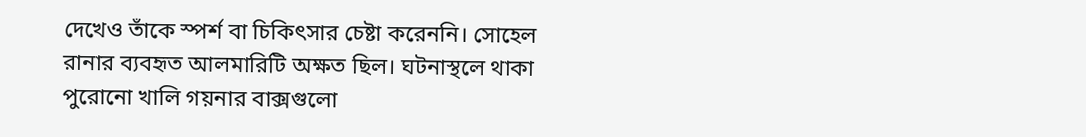দেখেও তাঁকে স্পর্শ বা চিকিৎসার চেষ্টা করেননি। সোহেল রানার ব্যবহৃত আলমারিটি অক্ষত ছিল। ঘটনাস্থলে থাকা পুরোনো খালি গয়নার বাক্সগুলো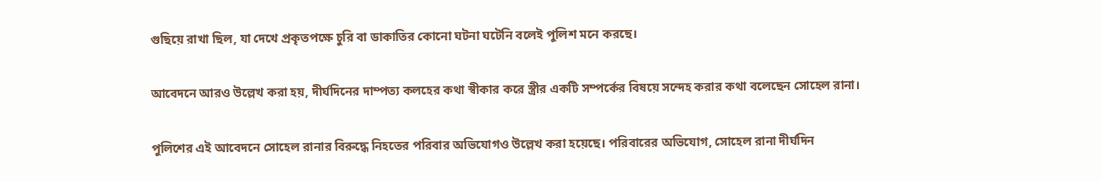গুছিয়ে রাখা ছিল, যা দেখে প্রকৃতপক্ষে চুরি বা ডাকাতির কোনো ঘটনা ঘটেনি বলেই পুলিশ মনে করছে।

আবেদনে আরও উল্লেখ করা হয়, দীর্ঘদিনের দাম্পত্য কলহের কথা স্বীকার করে স্ত্রীর একটি সম্পর্কের বিষয়ে সন্দেহ করার কথা বলেছেন সোহেল রানা।

পুলিশের এই আবেদনে সোহেল রানার বিরুদ্ধে নিহতের পরিবার অভিযোগও উল্লেখ করা হয়েছে। পরিবারের অভিযোগ, সোহেল রানা দীর্ঘদিন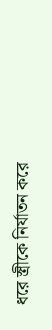ধরে স্ত্রীকে নির্যাতন করে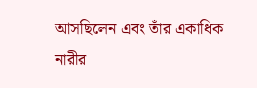আসছিলেন এবং তাঁর একাধিক নারীর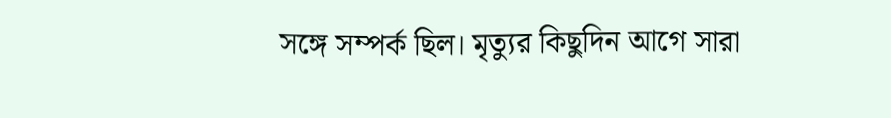সঙ্গে সম্পর্ক ছিল। মৃত্যুর কিছুদিন আগে সারা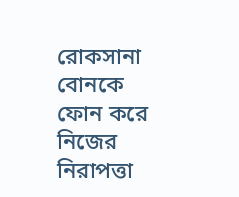রোকসানা বোনকে ফোন করে নিজের নিরাপত্তা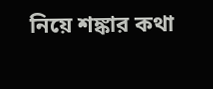নিয়ে শঙ্কার কথা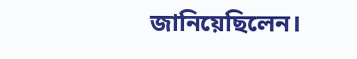জানিয়েছিলেন।